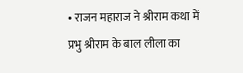• राजन महाराज ने श्रीराम कथा में प्रभु श्रीराम के बाल लीला का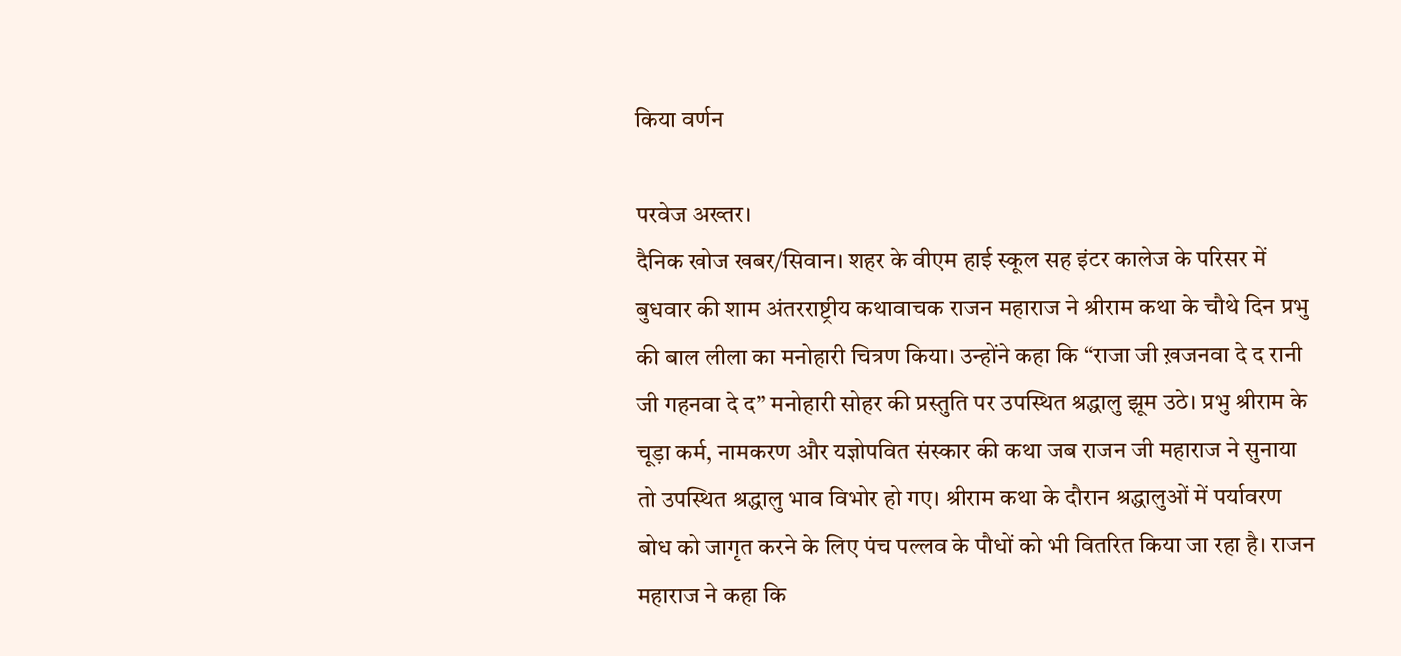किया वर्णन

परवेज अख्तर।
दैनिक खोज खबर/सिवान। शहर के वीएम हाई स्कूल सह इंटर कालेज के परिसर में बुधवार की शाम अंतरराष्ट्रीय कथावाचक राजन महाराज ने श्रीराम कथा के चौथे दिन प्रभु की बाल लीला का मनोहारी चित्रण किया। उन्होंने कहा कि “राजा जी ख़जनवा दे द रानी जी गहनवा दे द” मनोहारी सोहर की प्रस्तुति पर उपस्थित श्रद्धालु झूम उठे। प्रभु श्रीराम के चूड़ा कर्म, नामकरण और यज्ञोपवित संस्कार की कथा जब राजन जी महाराज ने सुनाया तो उपस्थित श्रद्धालु भाव विभोर हो गए। श्रीराम कथा के दौरान श्रद्धालुओं में पर्यावरण बोध को जागृत करने के लिए पंच पल्लव के पौधों को भी वितरित किया जा रहा है। राजन महाराज ने कहा कि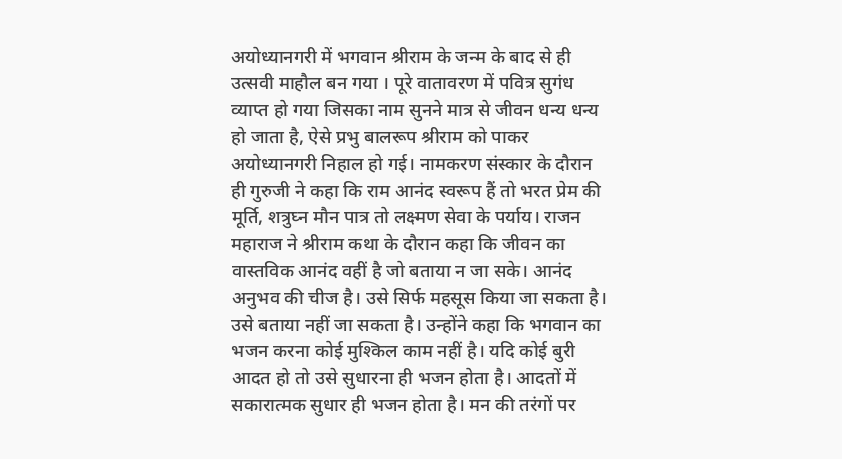अयोध्यानगरी में भगवान श्रीराम के जन्म के बाद से ही उत्सवी माहौल बन गया । पूरे वातावरण में पवित्र सुगंध व्याप्त हो गया जिसका नाम सुनने मात्र से जीवन धन्य धन्य हो जाता है, ऐसे प्रभु बालरूप श्रीराम को पाकर अयोध्यानगरी निहाल हो गई। नामकरण संस्कार के दौरान ही गुरुजी ने कहा कि राम आनंद स्वरूप हैं तो भरत प्रेम की मूर्ति, शत्रुघ्न मौन पात्र तो लक्ष्मण सेवा के पर्याय। राजन महाराज ने श्रीराम कथा के दौरान कहा कि जीवन का वास्तविक आनंद वहीं है जो बताया न जा सके। आनंद अनुभव की चीज है। उसे सिर्फ महसूस किया जा सकता है। उसे बताया नहीं जा सकता है। उन्होंने कहा कि भगवान का भजन करना कोई मुश्किल काम नहीं है। यदि कोई बुरी आदत हो तो उसे सुधारना ही भजन होता है। आदतों में सकारात्मक सुधार ही भजन होता है। मन की तरंगों पर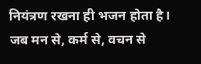नियंत्रण रखना ही भजन होता है। जब मन से, कर्म से, वचन से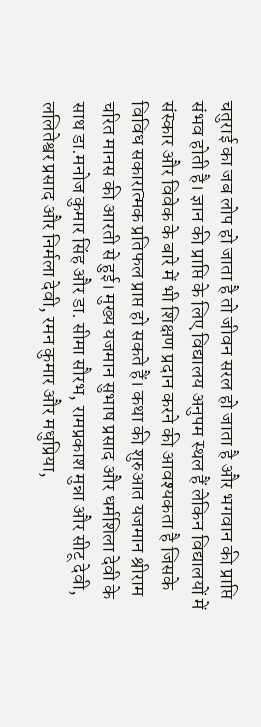चतुराई का जब लोप हो जाता है तो जीवन सरल हो जाता है और भगवान की प्राप्ति संभव होती है। ज्ञान की प्राप्ति के लिए विद्यालय अनुपम स्थल हैं लेकिन विद्यालयों में संस्कार और विवेक के बारे में भी शिक्षण प्रदान करने की आवश्यकता है जिसके विविध सकारात्मक प्रतिफल प्राप्त हो सकते हैं। कथा की शुरुआत यजमान श्रीराम चरित मानस की आरती से हुई। मुख्य यजमान सुभाष प्रसाद और धर्मशिला देवी के साथ डा.मनोज कुमार सिंह और डा. सीमा सौरभ, रामप्रकाश मुन्ना और सीटू देवी, ललितेश्वर प्रसाद और निर्मला देवी, रमन कुमार और मधुप्रिया,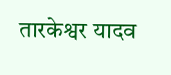तारकेश्वर यादव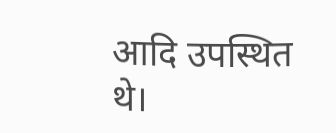आदि उपस्थित थे।